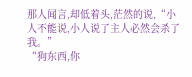那人闻言,却低着头,茫然的说,“小人不能说,小人说了主人必然会杀了我。”
“狗东西,你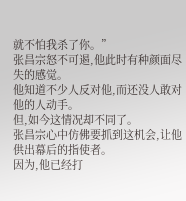就不怕我杀了你。”
张昌宗怒不可遏,他此时有种颜面尽失的感觉。
他知道不少人反对他,而还没人敢对他的人动手。
但,如今这情况却不同了。
张昌宗心中仿佛要抓到这机会,让他供出幕后的指使者。
因为,他已经打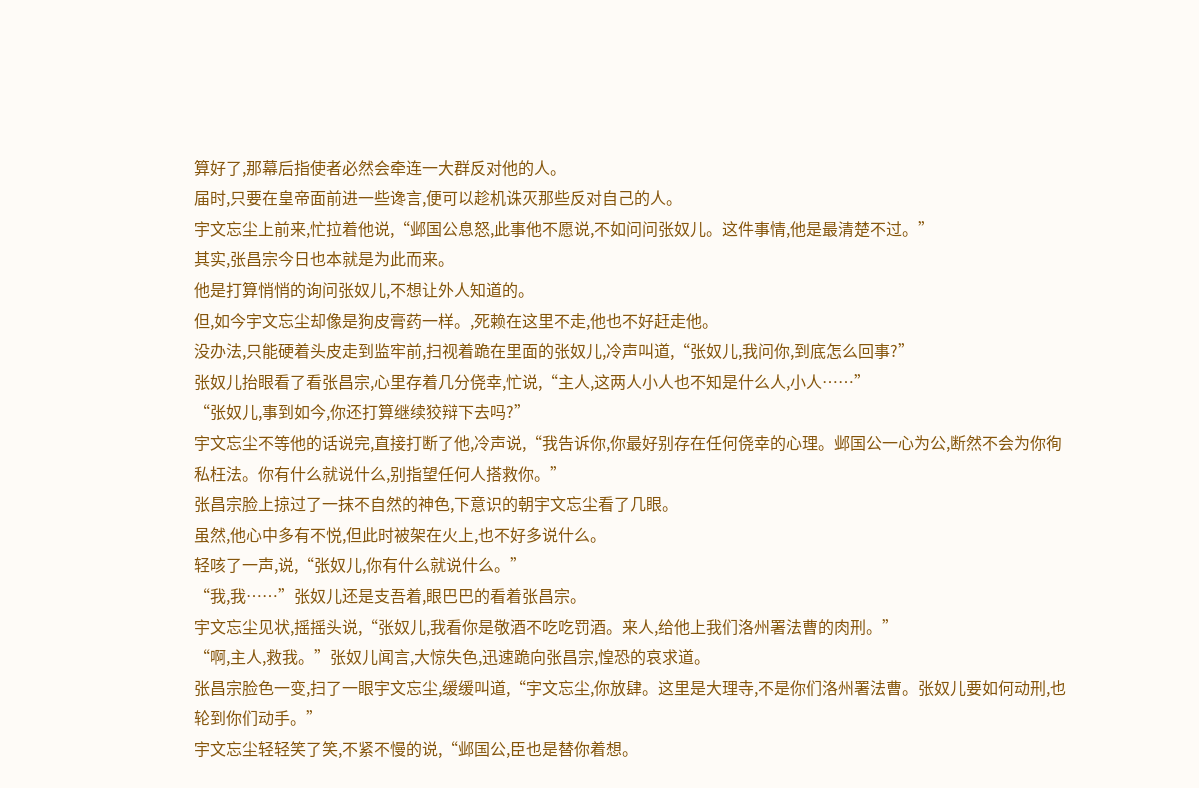算好了,那幕后指使者必然会牵连一大群反对他的人。
届时,只要在皇帝面前进一些谗言,便可以趁机诛灭那些反对自己的人。
宇文忘尘上前来,忙拉着他说,“邺国公息怒,此事他不愿说,不如问问张奴儿。这件事情,他是最清楚不过。”
其实,张昌宗今日也本就是为此而来。
他是打算悄悄的询问张奴儿,不想让外人知道的。
但,如今宇文忘尘却像是狗皮膏药一样。,死赖在这里不走,他也不好赶走他。
没办法,只能硬着头皮走到监牢前,扫视着跪在里面的张奴儿,冷声叫道,“张奴儿,我问你,到底怎么回事?”
张奴儿抬眼看了看张昌宗,心里存着几分侥幸,忙说,“主人,这两人小人也不知是什么人,小人……”
“张奴儿,事到如今,你还打算继续狡辩下去吗?”
宇文忘尘不等他的话说完,直接打断了他,冷声说,“我告诉你,你最好别存在任何侥幸的心理。邺国公一心为公,断然不会为你徇私枉法。你有什么就说什么,别指望任何人搭救你。”
张昌宗脸上掠过了一抹不自然的神色,下意识的朝宇文忘尘看了几眼。
虽然,他心中多有不悦,但此时被架在火上,也不好多说什么。
轻咳了一声,说,“张奴儿,你有什么就说什么。”
“我,我……”张奴儿还是支吾着,眼巴巴的看着张昌宗。
宇文忘尘见状,摇摇头说,“张奴儿,我看你是敬酒不吃吃罚酒。来人,给他上我们洛州署法曹的肉刑。”
“啊,主人,救我。”张奴儿闻言,大惊失色,迅速跪向张昌宗,惶恐的哀求道。
张昌宗脸色一变,扫了一眼宇文忘尘,缓缓叫道,“宇文忘尘,你放肆。这里是大理寺,不是你们洛州署法曹。张奴儿要如何动刑,也轮到你们动手。”
宇文忘尘轻轻笑了笑,不紧不慢的说,“邺国公,臣也是替你着想。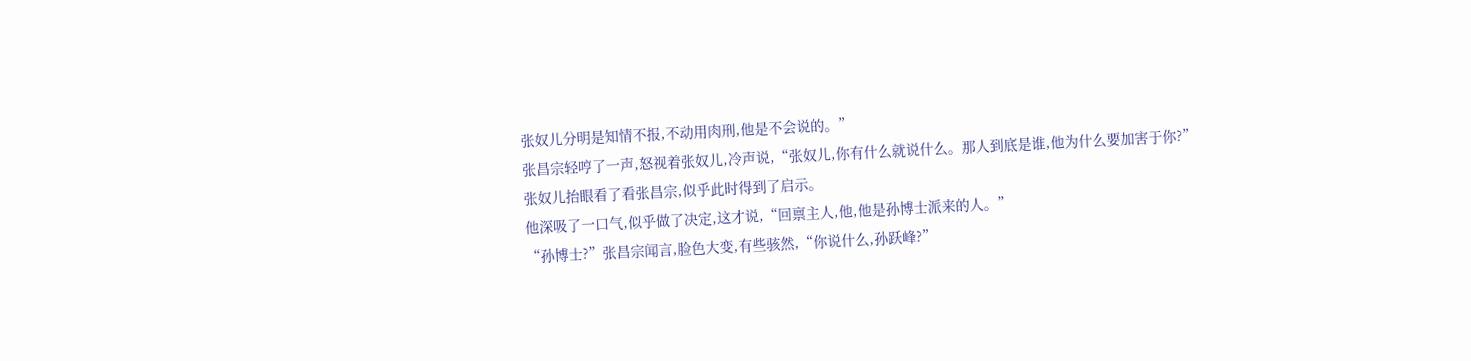张奴儿分明是知情不报,不动用肉刑,他是不会说的。”
张昌宗轻哼了一声,怒视着张奴儿,冷声说,“张奴儿,你有什么就说什么。那人到底是谁,他为什么要加害于你?”
张奴儿抬眼看了看张昌宗,似乎此时得到了启示。
他深吸了一口气,似乎做了决定,这才说,“回禀主人,他,他是孙博士派来的人。”
“孙博士?”张昌宗闻言,脸色大变,有些骇然,“你说什么,孙跃峰?”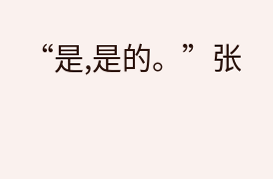“是,是的。”张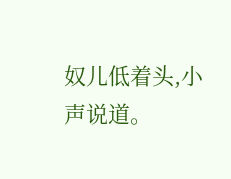奴儿低着头,小声说道。